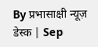By प्रभासाक्षी न्यूज़ डेस्क | Sep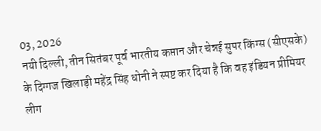03, 2026
नयी दिल्ली, तीन सितंबर पूर्व भारतीय कप्तान और चेन्नई सुपर किंग्स (सीएसके) के दिग्गज खिलाड़ी महेंद्र सिंह धोनी ने स्पष्ट कर दिया है कि वह इंडियन प्रीमियर लीग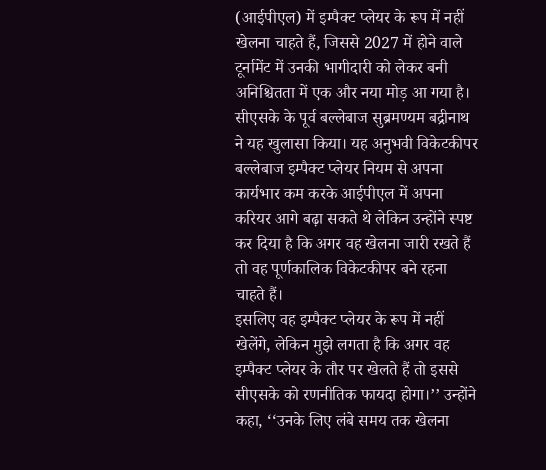(आईपीएल) में इम्पैक्ट प्लेयर के रूप में नहीं खेलना चाहते हैं, जिससे 2027 में होने वाले टूर्नामेंट में उनकी भागीदारी को लेकर बनी अनिश्चितता में एक और नया मोड़ आ गया है। सीएसके के पूर्व बल्लेबाज सुब्रमण्यम बद्रीनाथ ने यह खुलासा किया। यह अनुभवी विकेटकीपर बल्लेबाज इम्पैक्ट प्लेयर नियम से अपना कार्यभार कम करके आईपीएल में अपना करियर आगे बढ़ा सकते थे लेकिन उन्होंने स्पष्ट कर दिया है कि अगर वह खेलना जारी रखते हैं तो वह पूर्णकालिक विकेटकीपर बने रहना चाहते हैं।
इसलिए वह इम्पैक्ट प्लेयर के रूप में नहीं खेलेंगे, लेकिन मुझे लगता है कि अगर वह इम्पैक्ट प्लेयर के तौर पर खेलते हैं तो इससे सीएसके को रणनीतिक फायदा होगा।’’ उन्होंने कहा, ‘‘उनके लिए लंबे समय तक खेलना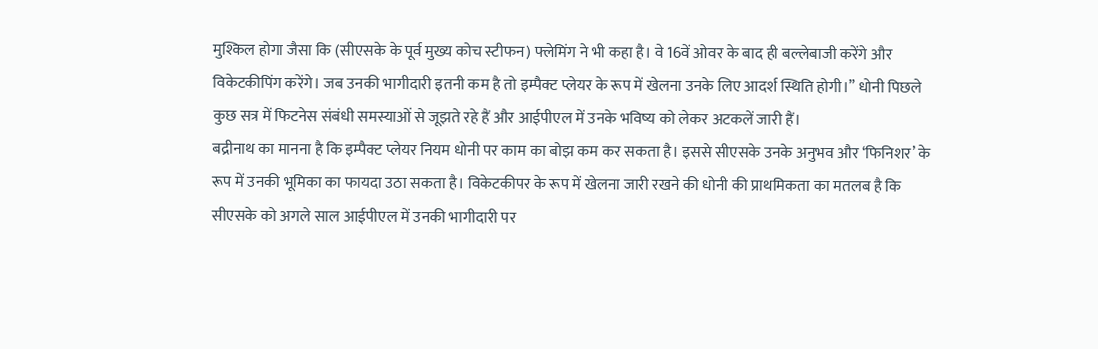मुश्किल होगा जैसा कि (सीएसके के पूर्व मुख्य कोच स्टीफन) फ्लेमिंग ने भी कहा है। वे 16वें ओवर के बाद ही बल्लेबाजी करेंगे और विकेटकीपिंग करेंगे। जब उनकी भागीदारी इतनी कम है तो इम्पैक्ट प्लेयर के रूप में खेलना उनके लिए आदर्श स्थिति होगी।’’ धोनी पिछले कुछ सत्र में फिटनेस संबंधी समस्याओं से जूझते रहे हैं और आईपीएल में उनके भविष्य को लेकर अटकलें जारी हैं।
बद्रीनाथ का मानना है कि इम्पैक्ट प्लेयर नियम धोनी पर काम का बोझ कम कर सकता है। इससे सीएसके उनके अनुभव और ‘फिनिशर’ के रूप में उनकी भूमिका का फायदा उठा सकता है। विकेटकीपर के रूप में खेलना जारी रखने की धोनी की प्राथमिकता का मतलब है कि सीएसके को अगले साल आईपीएल में उनकी भागीदारी पर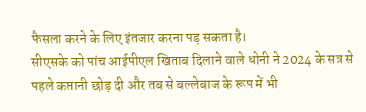फैसला करने के लिए इंतजार करना पड़ सकता है।
सीएसके को पांच आईपीएल खिताब दिलाने वाले धोनी ने 2024 के सत्र से पहले कप्तानी छोड़ दी और तब से बल्लेबाज के रूप में भी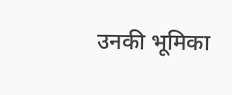उनकी भूमिका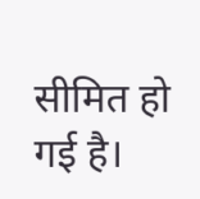सीमित हो गई है।